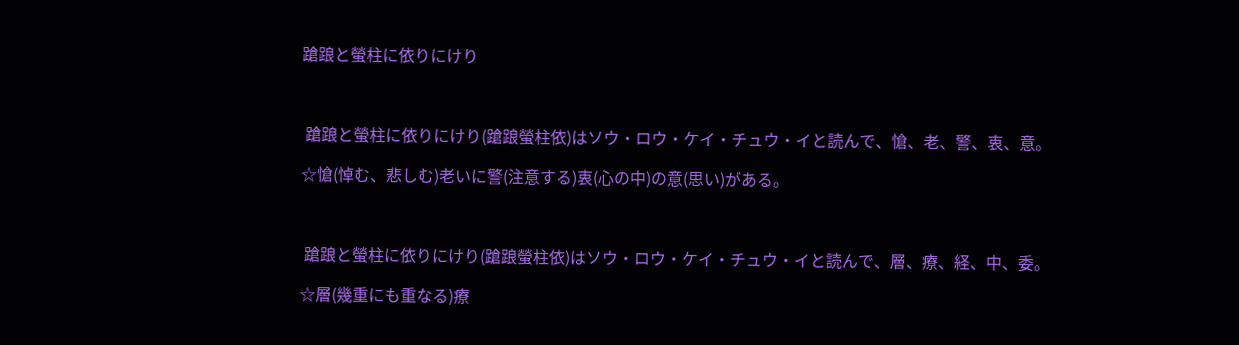蹌踉と螢柱に依りにけり



 蹌踉と螢柱に依りにけり(蹌踉螢柱依)はソウ・ロウ・ケイ・チュウ・イと読んで、愴、老、警、衷、意。

☆愴(悼む、悲しむ)老いに警(注意する)衷(心の中)の意(思い)がある。



 蹌踉と螢柱に依りにけり(蹌踉螢柱依)はソウ・ロウ・ケイ・チュウ・イと読んで、層、療、経、中、委。

☆層(幾重にも重なる)療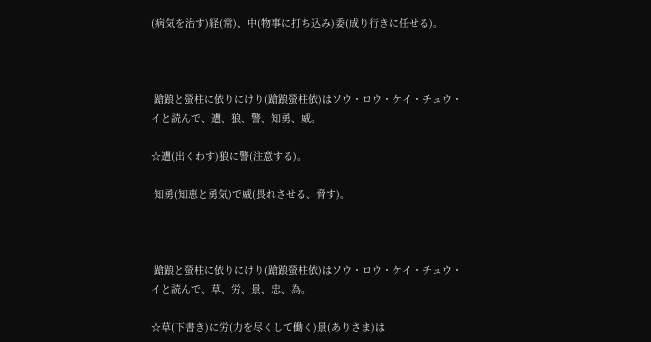(病気を治す)経(常)、中(物事に打ち込み)委(成り行きに任せる)。



 蹌踉と螢柱に依りにけり(蹌踉螢柱依)はソウ・ロウ・ケイ・チュウ・イと読んで、遭、狼、警、知勇、威。

☆遭(出くわす)狼に警(注意する)。

 知勇(知恵と勇気)で威(畏れさせる、脅す)。



 蹌踉と螢柱に依りにけり(蹌踉螢柱依)はソウ・ロウ・ケイ・チュウ・イと読んで、草、労、景、忠、為。

☆草(下書き)に労(力を尽くして働く)景(ありさま)は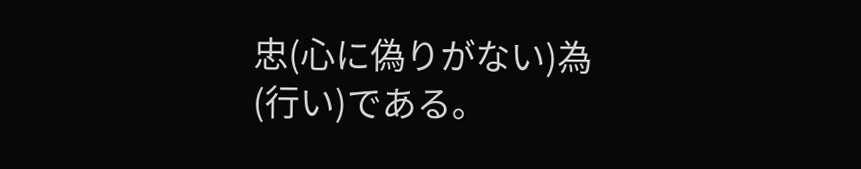忠(心に偽りがない)為(行い)である。